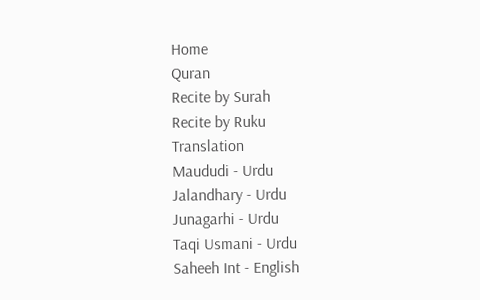Home
Quran
Recite by Surah
Recite by Ruku
Translation
Maududi - Urdu
Jalandhary - Urdu
Junagarhi - Urdu
Taqi Usmani - Urdu
Saheeh Int - English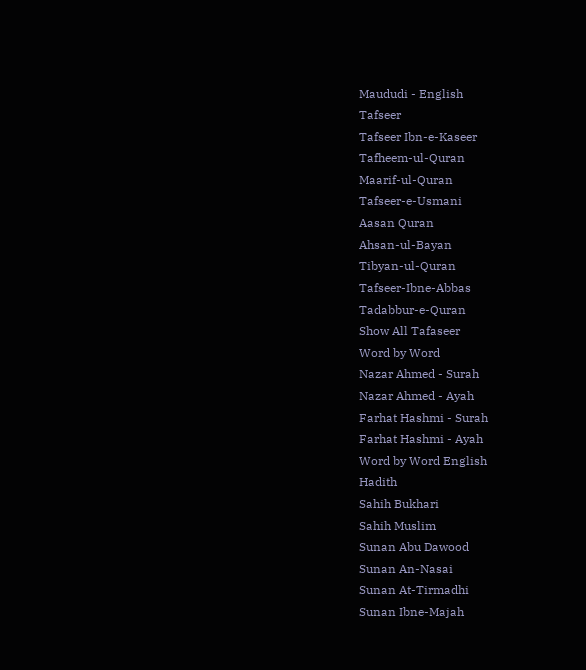Maududi - English
Tafseer
Tafseer Ibn-e-Kaseer
Tafheem-ul-Quran
Maarif-ul-Quran
Tafseer-e-Usmani
Aasan Quran
Ahsan-ul-Bayan
Tibyan-ul-Quran
Tafseer-Ibne-Abbas
Tadabbur-e-Quran
Show All Tafaseer
Word by Word
Nazar Ahmed - Surah
Nazar Ahmed - Ayah
Farhat Hashmi - Surah
Farhat Hashmi - Ayah
Word by Word English
Hadith
Sahih Bukhari
Sahih Muslim
Sunan Abu Dawood
Sunan An-Nasai
Sunan At-Tirmadhi
Sunan Ibne-Majah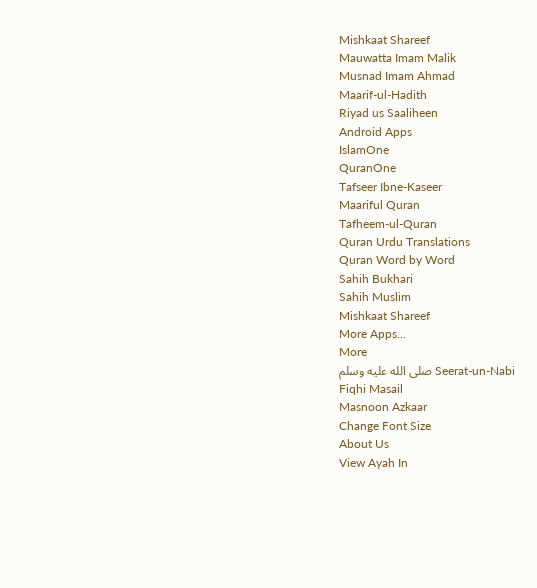Mishkaat Shareef
Mauwatta Imam Malik
Musnad Imam Ahmad
Maarif-ul-Hadith
Riyad us Saaliheen
Android Apps
IslamOne
QuranOne
Tafseer Ibne-Kaseer
Maariful Quran
Tafheem-ul-Quran
Quran Urdu Translations
Quran Word by Word
Sahih Bukhari
Sahih Muslim
Mishkaat Shareef
More Apps...
More
Seerat-un-Nabi صلى الله عليه وسلم
Fiqhi Masail
Masnoon Azkaar
Change Font Size
About Us
View Ayah In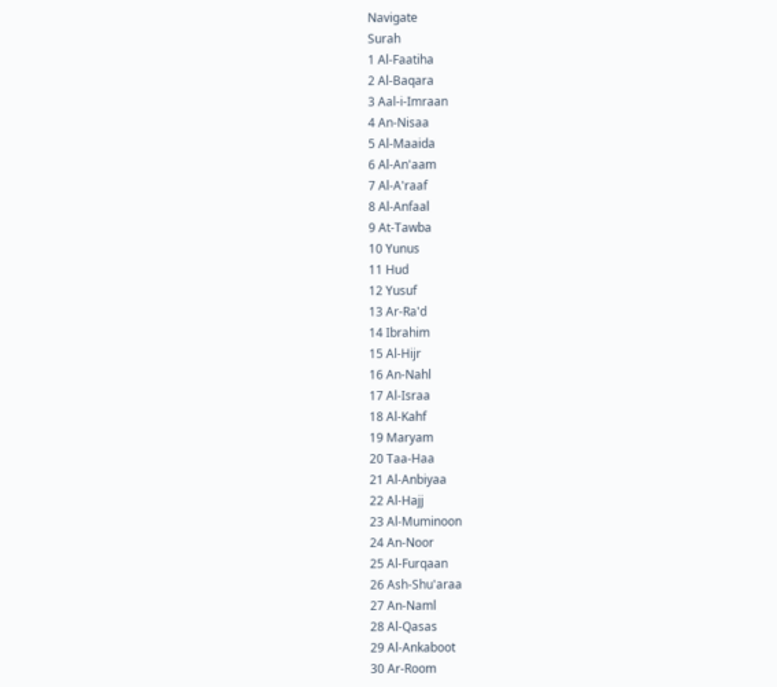Navigate
Surah
1 Al-Faatiha
2 Al-Baqara
3 Aal-i-Imraan
4 An-Nisaa
5 Al-Maaida
6 Al-An'aam
7 Al-A'raaf
8 Al-Anfaal
9 At-Tawba
10 Yunus
11 Hud
12 Yusuf
13 Ar-Ra'd
14 Ibrahim
15 Al-Hijr
16 An-Nahl
17 Al-Israa
18 Al-Kahf
19 Maryam
20 Taa-Haa
21 Al-Anbiyaa
22 Al-Hajj
23 Al-Muminoon
24 An-Noor
25 Al-Furqaan
26 Ash-Shu'araa
27 An-Naml
28 Al-Qasas
29 Al-Ankaboot
30 Ar-Room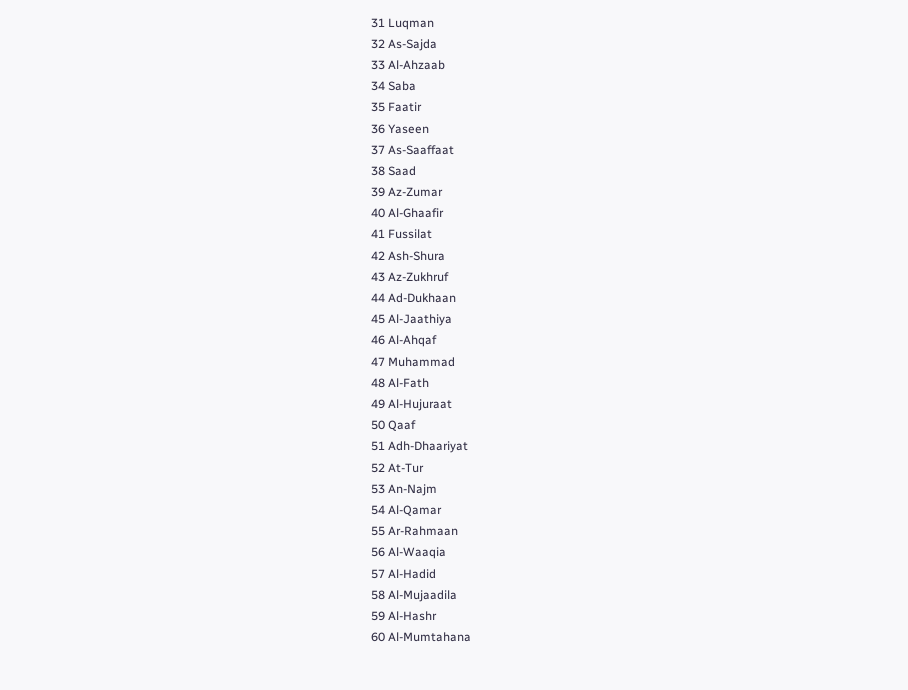31 Luqman
32 As-Sajda
33 Al-Ahzaab
34 Saba
35 Faatir
36 Yaseen
37 As-Saaffaat
38 Saad
39 Az-Zumar
40 Al-Ghaafir
41 Fussilat
42 Ash-Shura
43 Az-Zukhruf
44 Ad-Dukhaan
45 Al-Jaathiya
46 Al-Ahqaf
47 Muhammad
48 Al-Fath
49 Al-Hujuraat
50 Qaaf
51 Adh-Dhaariyat
52 At-Tur
53 An-Najm
54 Al-Qamar
55 Ar-Rahmaan
56 Al-Waaqia
57 Al-Hadid
58 Al-Mujaadila
59 Al-Hashr
60 Al-Mumtahana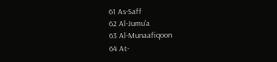61 As-Saff
62 Al-Jumu'a
63 Al-Munaafiqoon
64 At-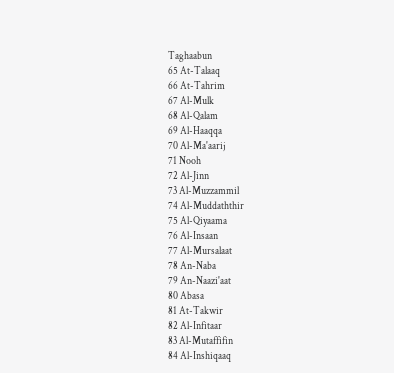Taghaabun
65 At-Talaaq
66 At-Tahrim
67 Al-Mulk
68 Al-Qalam
69 Al-Haaqqa
70 Al-Ma'aarij
71 Nooh
72 Al-Jinn
73 Al-Muzzammil
74 Al-Muddaththir
75 Al-Qiyaama
76 Al-Insaan
77 Al-Mursalaat
78 An-Naba
79 An-Naazi'aat
80 Abasa
81 At-Takwir
82 Al-Infitaar
83 Al-Mutaffifin
84 Al-Inshiqaaq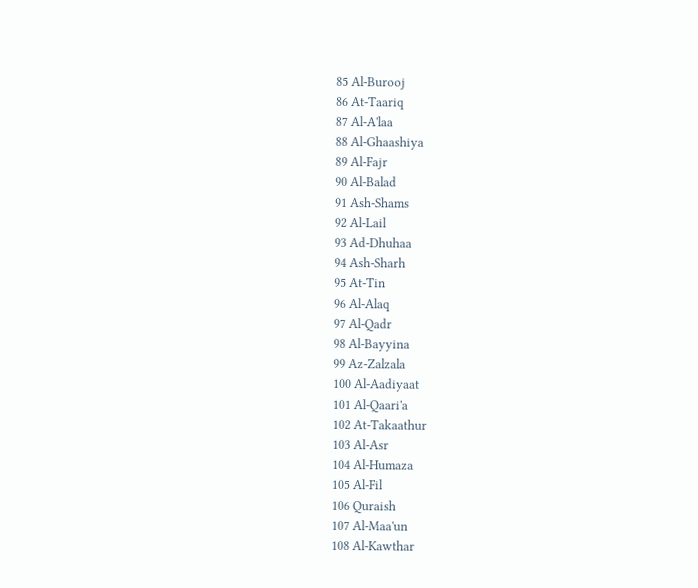85 Al-Burooj
86 At-Taariq
87 Al-A'laa
88 Al-Ghaashiya
89 Al-Fajr
90 Al-Balad
91 Ash-Shams
92 Al-Lail
93 Ad-Dhuhaa
94 Ash-Sharh
95 At-Tin
96 Al-Alaq
97 Al-Qadr
98 Al-Bayyina
99 Az-Zalzala
100 Al-Aadiyaat
101 Al-Qaari'a
102 At-Takaathur
103 Al-Asr
104 Al-Humaza
105 Al-Fil
106 Quraish
107 Al-Maa'un
108 Al-Kawthar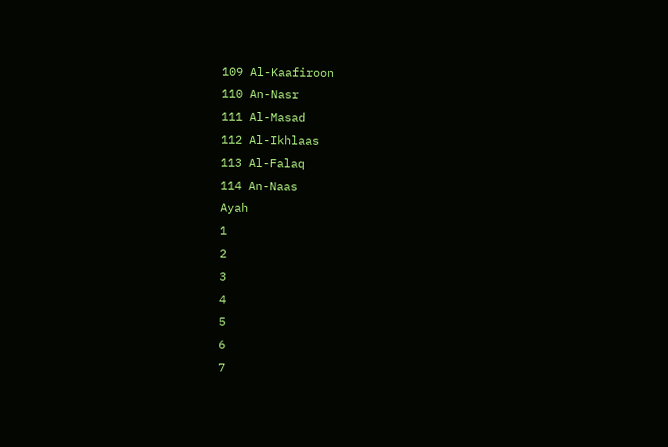109 Al-Kaafiroon
110 An-Nasr
111 Al-Masad
112 Al-Ikhlaas
113 Al-Falaq
114 An-Naas
Ayah
1
2
3
4
5
6
7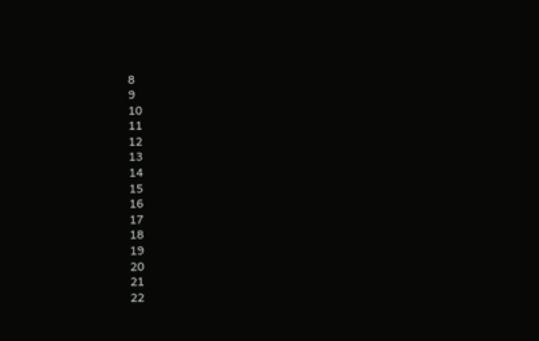8
9
10
11
12
13
14
15
16
17
18
19
20
21
22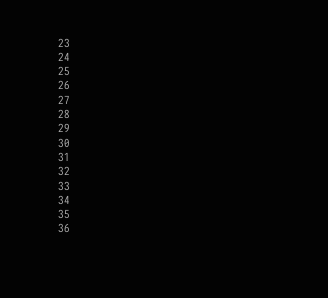23
24
25
26
27
28
29
30
31
32
33
34
35
36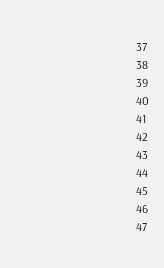37
38
39
40
41
42
43
44
45
46
47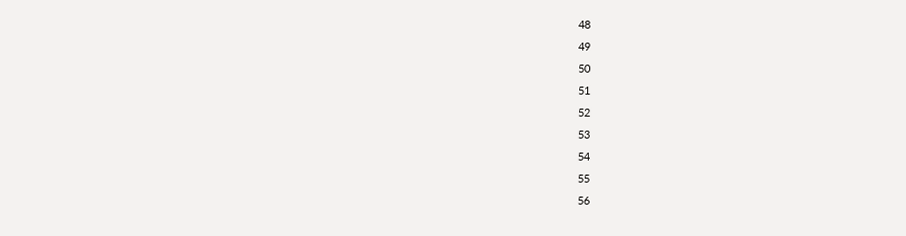48
49
50
51
52
53
54
55
56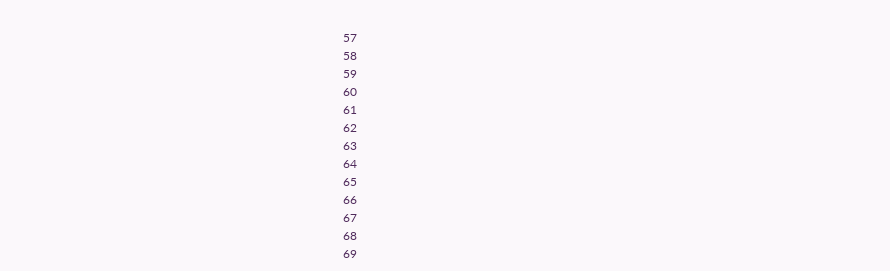57
58
59
60
61
62
63
64
65
66
67
68
69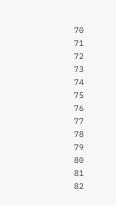70
71
72
73
74
75
76
77
78
79
80
81
82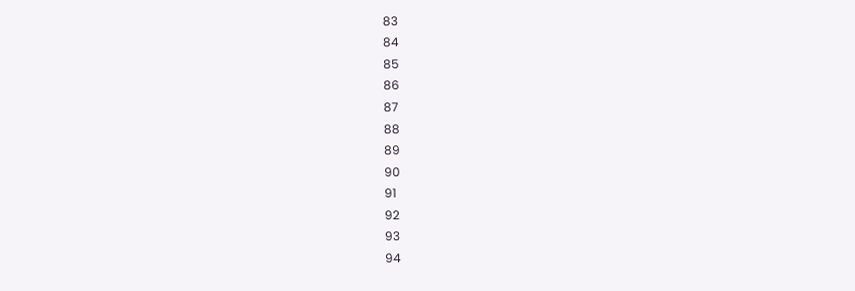83
84
85
86
87
88
89
90
91
92
93
94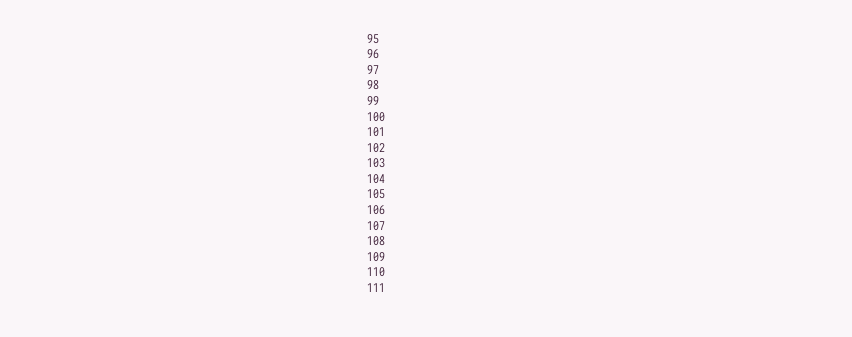95
96
97
98
99
100
101
102
103
104
105
106
107
108
109
110
111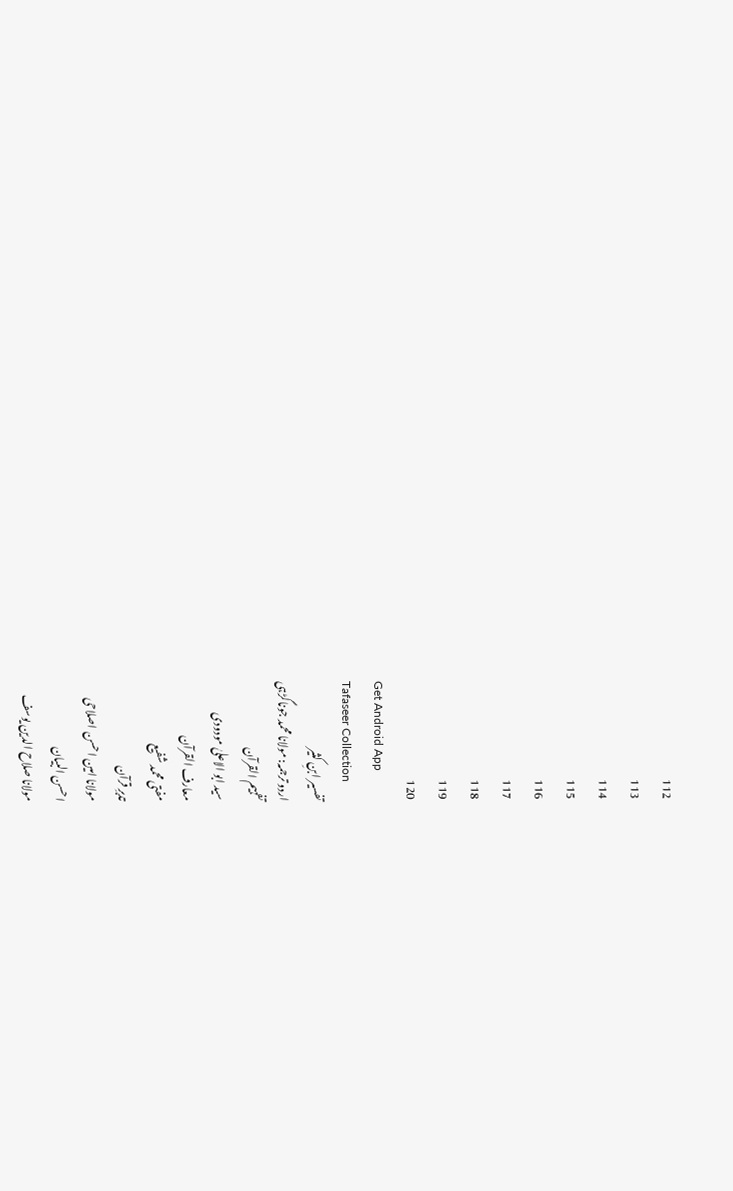112
113
114
115
116
117
118
119
120
Get Android App
Tafaseer Collection
تفسیر ابنِ کثیر
اردو ترجمہ: مولانا محمد جوناگڑہی
تفہیم القرآن
سید ابو الاعلیٰ مودودی
معارف القرآن
مفتی محمد شفیع
تدبرِ قرآن
مولانا امین احسن اصلاحی
احسن البیان
مولانا صلاح الدین یوسف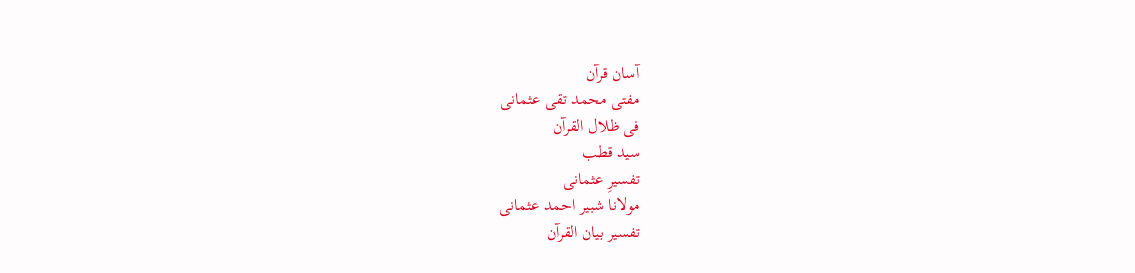آسان قرآن
مفتی محمد تقی عثمانی
فی ظلال القرآن
سید قطب
تفسیرِ عثمانی
مولانا شبیر احمد عثمانی
تفسیر بیان القرآن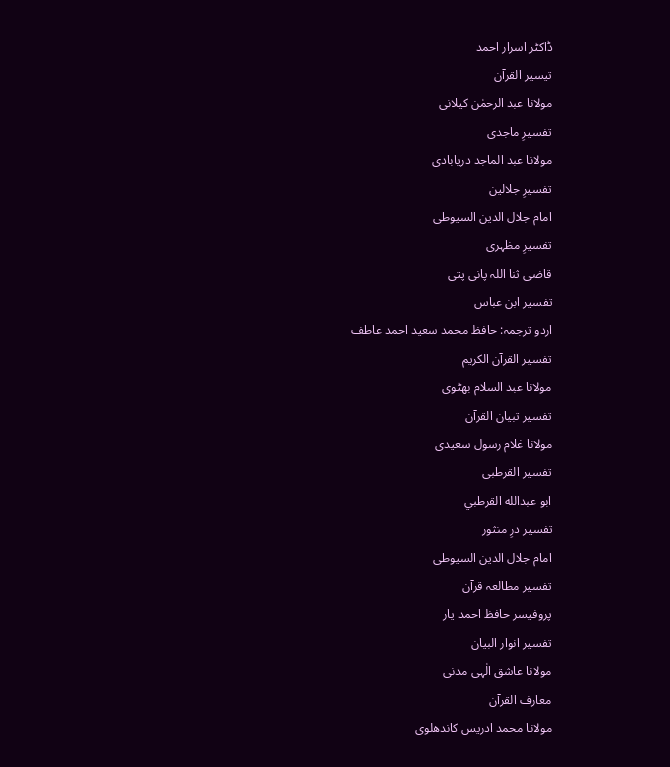ڈاکٹر اسرار احمد
تیسیر القرآن
مولانا عبد الرحمٰن کیلانی
تفسیرِ ماجدی
مولانا عبد الماجد دریابادی
تفسیرِ جلالین
امام جلال الدین السیوطی
تفسیرِ مظہری
قاضی ثنا اللہ پانی پتی
تفسیر ابن عباس
اردو ترجمہ: حافظ محمد سعید احمد عاطف
تفسیر القرآن الکریم
مولانا عبد السلام بھٹوی
تفسیر تبیان القرآن
مولانا غلام رسول سعیدی
تفسیر القرطبی
ابو عبدالله القرطبي
تفسیر درِ منثور
امام جلال الدین السیوطی
تفسیر مطالعہ قرآن
پروفیسر حافظ احمد یار
تفسیر انوار البیان
مولانا عاشق الٰہی مدنی
معارف القرآن
مولانا محمد ادریس کاندھلوی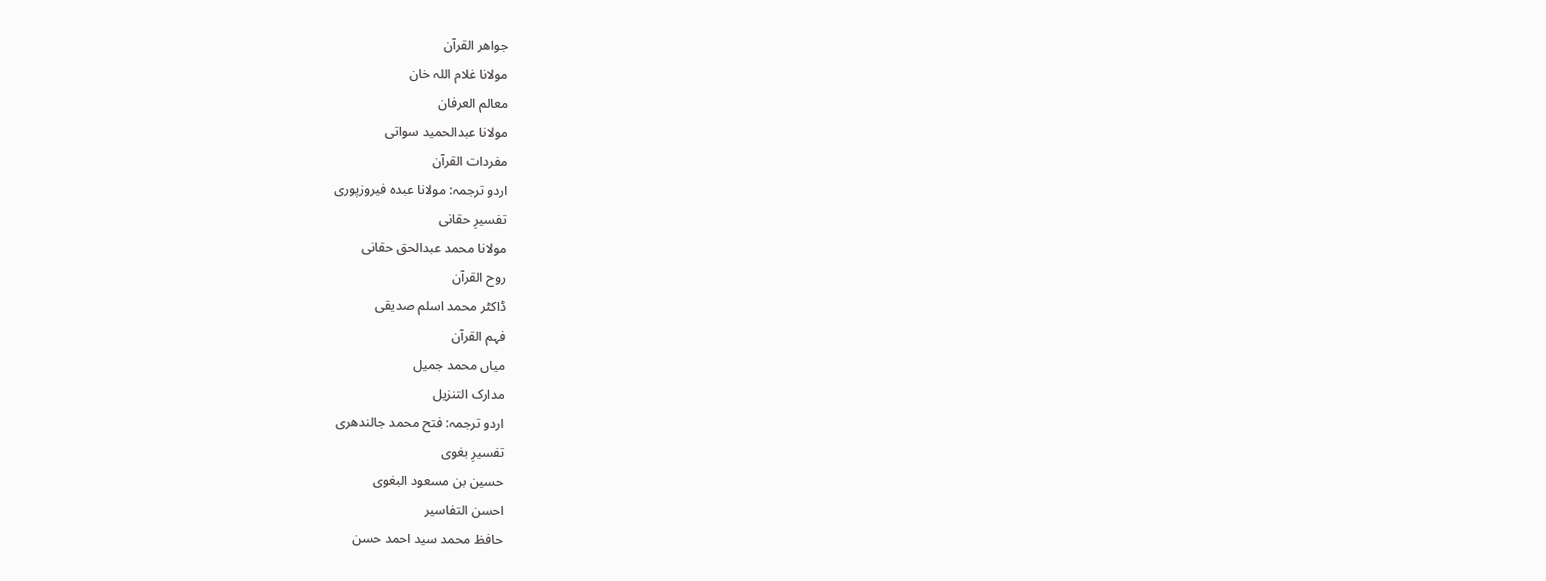جواھر القرآن
مولانا غلام اللہ خان
معالم العرفان
مولانا عبدالحمید سواتی
مفردات القرآن
اردو ترجمہ: مولانا عبدہ فیروزپوری
تفسیرِ حقانی
مولانا محمد عبدالحق حقانی
روح القرآن
ڈاکٹر محمد اسلم صدیقی
فہم القرآن
میاں محمد جمیل
مدارک التنزیل
اردو ترجمہ: فتح محمد جالندھری
تفسیرِ بغوی
حسین بن مسعود البغوی
احسن التفاسیر
حافظ محمد سید احمد حسن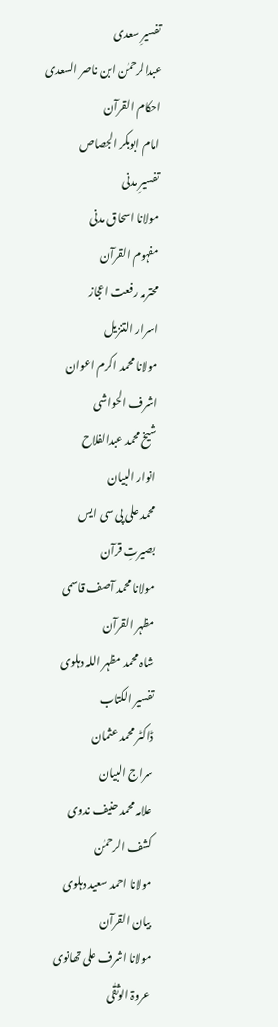تفسیرِ سعدی
عبدالرحمٰن ابن ناصر السعدی
احکام القرآن
امام ابوبکر الجصاص
تفسیرِ مدنی
مولانا اسحاق مدنی
مفہوم القرآن
محترمہ رفعت اعجاز
اسرار التنزیل
مولانا محمد اکرم اعوان
اشرف الحواشی
شیخ محمد عبدالفلاح
انوار البیان
محمد علی پی سی ایس
بصیرتِ قرآن
مولانا محمد آصف قاسمی
مظہر القرآن
شاہ محمد مظہر اللہ دہلوی
تفسیر الکتاب
ڈاکٹر محمد عثمان
سراج البیان
علامہ محمد حنیف ندوی
کشف الرحمٰن
مولانا احمد سعید دہلوی
بیان القرآن
مولانا اشرف علی تھانوی
عروۃ الوثقٰی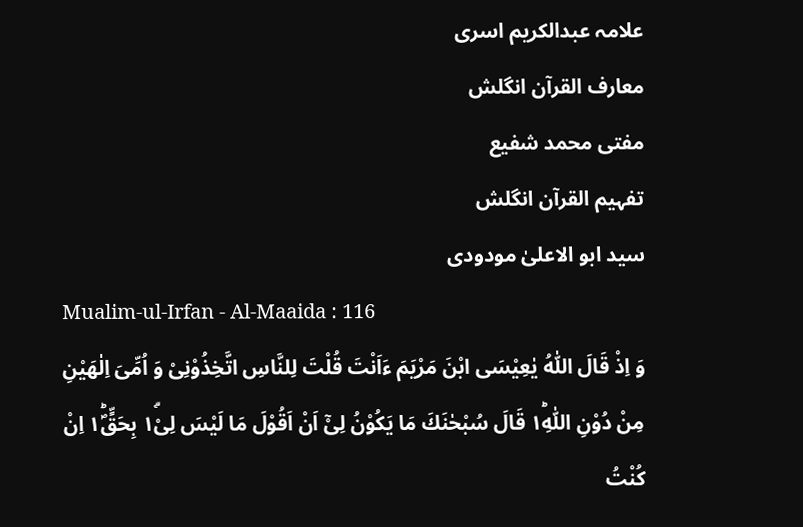علامہ عبدالکریم اسری
معارف القرآن انگلش
مفتی محمد شفیع
تفہیم القرآن انگلش
سید ابو الاعلیٰ مودودی
Mualim-ul-Irfan - Al-Maaida : 116
وَ اِذْ قَالَ اللّٰهُ یٰعِیْسَى ابْنَ مَرْیَمَ ءَاَنْتَ قُلْتَ لِلنَّاسِ اتَّخِذُوْنِیْ وَ اُمِّیَ اِلٰهَیْنِ مِنْ دُوْنِ اللّٰهِ١ؕ قَالَ سُبْحٰنَكَ مَا یَكُوْنُ لِیْۤ اَنْ اَقُوْلَ مَا لَیْسَ لِیْ١ۗ بِحَقٍّ١ؐؕ اِنْ كُنْتُ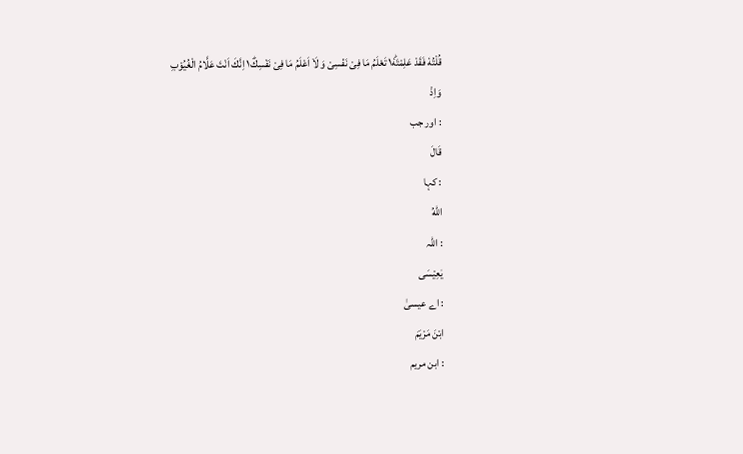قُلْتُهٗ فَقَدْ عَلِمْتَهٗ١ؕ تَعْلَمُ مَا فِیْ نَفْسِیْ وَ لَاۤ اَعْلَمُ مَا فِیْ نَفْسِكَ١ؕ اِنَّكَ اَنْتَ عَلَّامُ الْغُیُوْبِ
وَاِذْ
: اور جب
قَالَ
: کہا
اللّٰهُ
: اللہ
يٰعِيْسَى
: اے عیسیٰ
ابْنَ مَرْيَمَ
: ابن مریم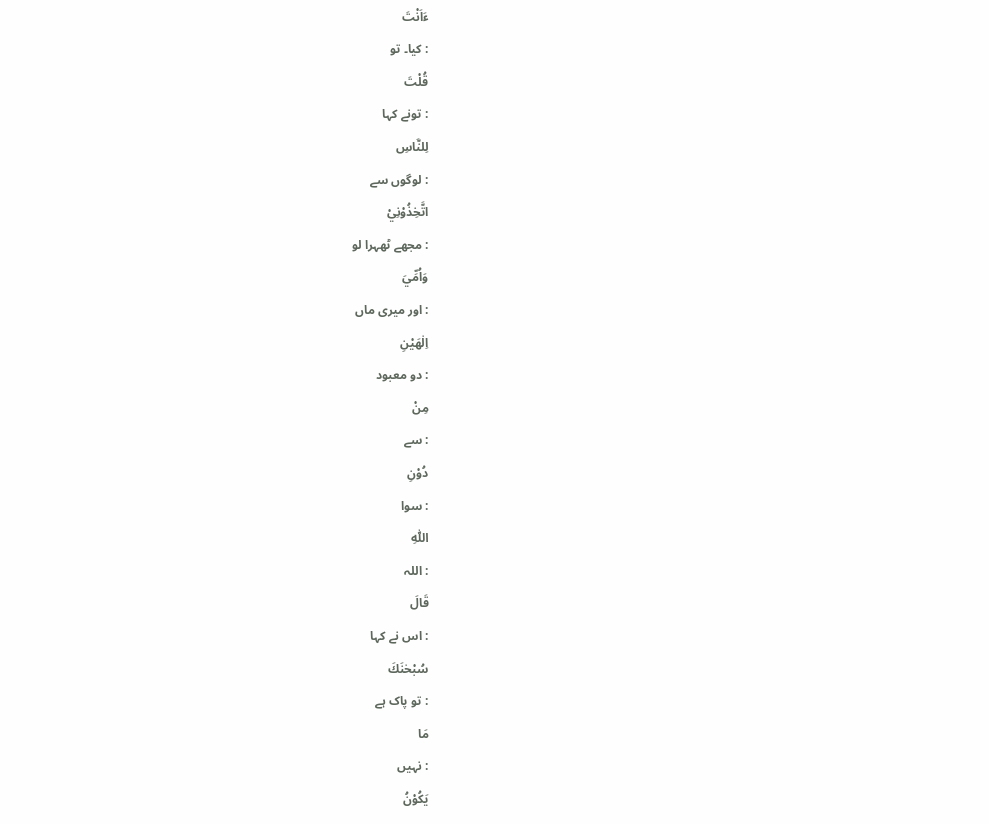ءَاَنْتَ
: کیا۔ تو
قُلْتَ
: تونے کہا
لِلنَّاسِ
: لوگوں سے
اتَّخِذُوْنِيْ
: مجھے ٹھہرا لو
وَاُمِّيَ
: اور میری ماں
اِلٰهَيْنِ
: دو معبود
مِنْ
: سے
دُوْنِ
: سوا
اللّٰهِ
: اللہ
قَالَ
: اس نے کہا
سُبْحٰنَكَ
: تو پاک ہے
مَا
: نہیں
يَكُوْنُ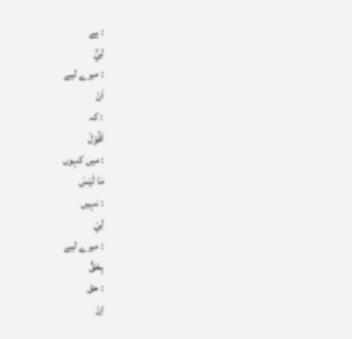: ہے
لِيْٓ
: میرے لیے
اَنْ
: کہ
اَقُوْلَ
: میں کہوں
مَا لَيْسَ
: نہیں
لِيْ
: میرے لیے
بِحَقٍّ
: حق
اِنْ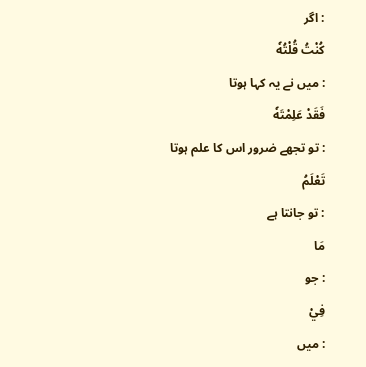: اگر
كُنْتُ قُلْتُهٗ
: میں نے یہ کہا ہوتا
فَقَدْ عَلِمْتَهٗ
: تو تجھے ضرور اس کا علم ہوتا
تَعْلَمُ
: تو جانتا ہے
مَا
: جو
فِيْ
: میں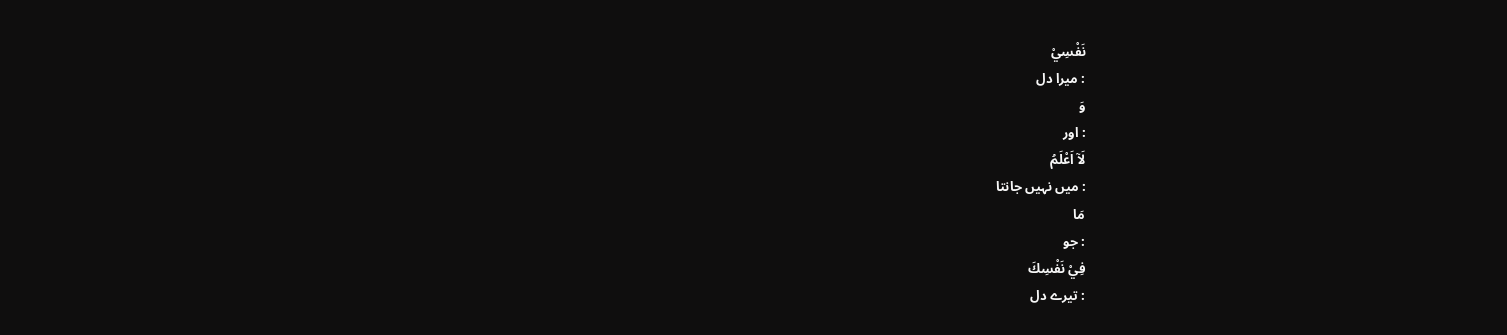نَفْسِيْ
: میرا دل
وَ
: اور
لَآ اَعْلَمُ
: میں نہیں جانتا
مَا
: جو
فِيْ نَفْسِكَ
: تیرے دل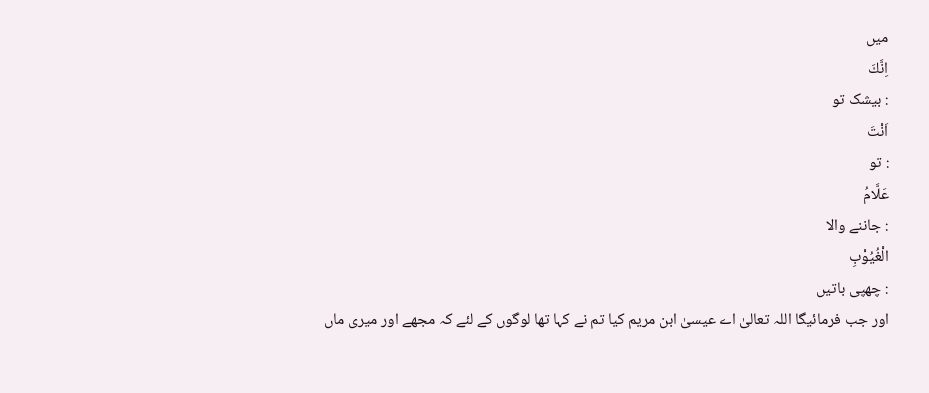میں
اِنَّكَ
: بیشک تو
اَنْتَ
: تو
عَلَّامُ
: جاننے والا
الْغُيُوْبِ
: چھپی باتیں
اور جب فرمائیگا اللہ تعالیٰ اے عیسیٰ ابن مریم کیا تم نے کہا تھا لوگوں کے لئے کہ مجھے اور میری ماں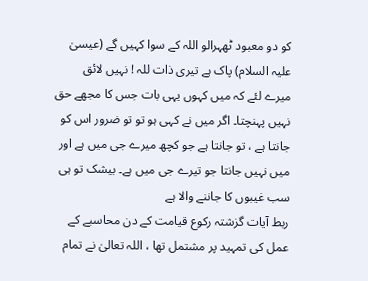کو دو معبود ٹھہرالو اللہ کے سوا کہیں گے (عیسیٰ علیہ السلام) پاک ہے تیری ذات للہ ! نہیں لائق میرے لئے کہ میں کہوں یہی بات جس کا مجھے حق نہیں پہنچتا۔ اگر میں نے کہی ہو تو تو ضرور اس کو جانتا ہے ، تو جانتا ہے جو کچھ میرے جی میں ہے اور میں نہیں جانتا جو تیرے جی میں ہے۔ بیشک تو ہی سب غیبوں کا جاننے والا ہے
ربط آیات گزشتہ رکوع قیامت کے دن محاسبے کے عمل کی تمہید پر مشتمل تھا ، اللہ تعالیٰ نے تمام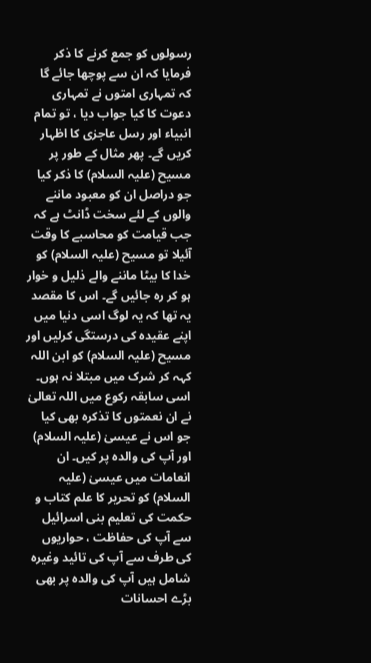رسولوں کو جمع کرنے کا ذکر فرمایا کہ ان سے پوچھا جائے گا کہ تمہاری امتوں نے تمہاری دعوت کا کیا جواب دیا ، تو تمام انبیاء اور رسل عاجزی کا اظہار کریں گے۔ پھر مثال کے طور پر مسیح (علیہ السلام) کا ذکر کیا جو دراصل ان کو معبود ماننے والوں کے لئے سخت ڈانٹ ہے کہ جب قیامت کو محاسبے کا وقت آئیلا تو مسیح (علیہ السلام) کو خدا کا بیٹا ماننے والے ذلیل و خوار ہو کر رہ جائیں گے۔ اس کا مقصد یہ تھا کہ یہ لوگ اسی دنیا میں اپنے عقیدہ کی درستگی کرلیں اور مسیح (علیہ السلام) کو ابن اللہ کہہ کر شرک میں مبتلا نہ ہوں۔ اسی سابقہ رکوع میں اللہ تعالیٰ نے ان نعمتوں کا تذکرہ بھی کیا جو اس نے عیسیٰ (علیہ السلام) اور آپ کی والدہ پر کیں۔ ان انعامات میں عیسیٰ (علیہ السلام) کو تحریر کا علم کتاب و حکمت کی تعلیم بنی اسرائیل سے آپ کی حفاظت ، حواریوں کی طرف سے آپ کی تائید وغیرہ شامل ہیں آپ کی والدہ پر بھی بڑے احسانات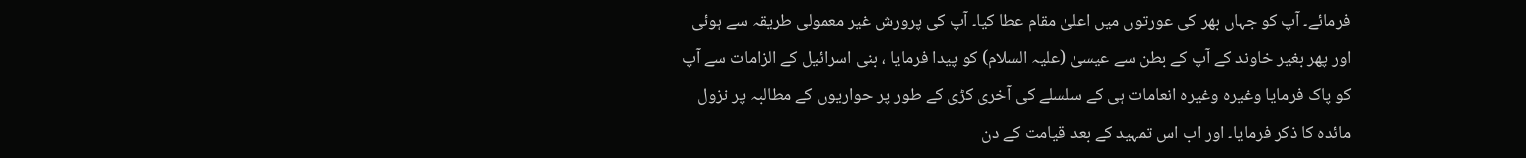فرمائے۔ آپ کو جہاں بھر کی عورتوں میں اعلیٰ مقام عطا کیا۔ آپ کی پرورش غیر معمولی طریقہ سے ہوئی اور پھر بغیر خاوند کے آپ کے بطن سے عیسیٰ (علیہ السلام) کو پیدا فرمایا ، بنی اسرائیل کے الزامات سے آپ کو پاک فرمایا وغیرہ وغیرہ انعامات ہی کے سلسلے کی آخری کڑی کے طور پر حواریوں کے مطالبہ پر نزول مائدہ کا ذکر فرمایا۔ اور اب اس تمہید کے بعد قیامت کے دن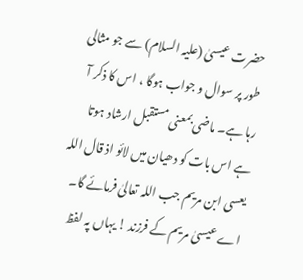حضرت عیسیٰ (علیہ السلام) سے جو مثالی طور پر سوال و جواب ہوگا ، اس کا ذکر آ رہا ہے۔ ماضی بمعنی مستقبل ارشاد ہوتا ہے اس بات کو دھیان میں لائو اذ قال اللہ یعسی ابن مریم جب اللہ تعالیٰ فرمائے گا۔ اے عیسیٰ مریم کے فرزند ! یہاں پہ لفظ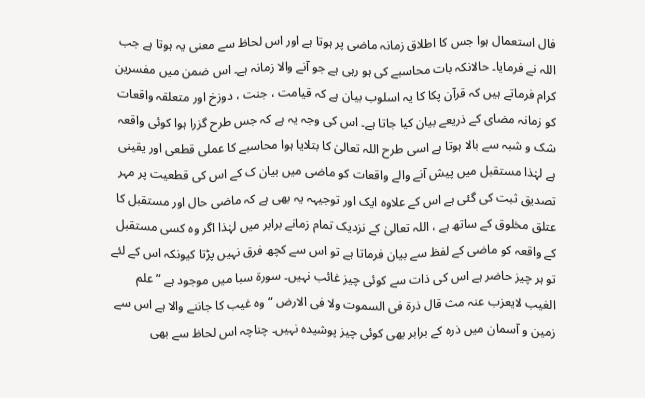فال استعمال ہوا جس کا اطلاق زمانہ ماضی پر ہوتا ہے اور اس لحاظ سے معنی یہ ہوتا ہے جب اللہ نے فرمایا۔ حالانکہ بات محاسبے کی ہو رہی ہے جو آنے والا زمانہ ہے۔ اس ضمن میں مفسرین کرام فرماتے ہیں کہ قرآن پکا کا یہ اسلوب بیان ہے کہ قیامت ، جنت ، دوزخ اور متعلقہ واقعات کو زمانہ مضای کے ذریعے بیان کیا جاتا ہے۔ اس کی وجہ یہ ہے کہ جس طرح گزرا ہوا کوئی واقعہ شک و شبہ سے بالا ہوتا ہے اسی طرح اللہ تعالیٰ کا بتلایا ہوا محاسبے کا عملی قطعی اور یقینی ہے لہٰذا مستقبل میں پیش آنے والے واقعات کو ماضی میں بیان ک کے اس کی قطعیت پر مہر تصدیق ثبت کی گئی ہے اس کے علاوہ ایک اور توجیہہ یہ بھی ہے کہ ماضی حال اور مستقبل کا عتلق مخلوق کے ساتھ ہے ، اللہ تعالیٰ کے نزدیک تمام زمانے برابر میں لہٰذا اگر وہ کسی مستقبل کے واقعہ کو ماضی کے لفظ سے بیان فرماتا ہے تو اس سے کچھ فرق نہیں پڑتا کیونکہ اس کے لئے تو ہر چیز حاضر ہے اس کی ذات سے کوئی چیز غائب نہیں۔ سورة سبا میں موجود ہے ” علم الغیب لایعزب عنہ مث قال ذرۃ فی السموت ولا فی الارض “ وہ غیب کا جاننے والا ہے اس سے زمین و آسمان میں ذرہ کے برابر بھی کوئی چیز پوشیدہ نہیں۔ چناچہ اس لحاظ سے بھی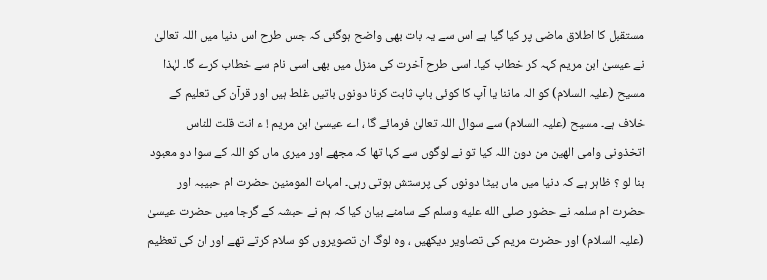مستقبل کا اطلاق ماضی پر کیا گیا ہے اس سے یہ بات بھی واضح ہوگئی کہ جس طرح اس دنیا میں اللہ تعالیٰ نے عیسیٰ ابن مریم کہہ کر خطاب کیا۔ اسی طرح آخرت کی منزل میں بھی اسی نام سے خطاب کرے گا۔ لہٰذا مسیح (علیہ السلام) کو الہ ماننا یا آپ کا کوئی باپ ثابت کرنا دونوں باتیں غلط ہیں اور قرآن کی تعلیم کے خلاف ہے۔ مسیح (علیہ السلام) سے سوال اللہ تعالیٰ فرمائے گا ، اے عیسیٰ ابن مریم ! ء انت قلت للناس اتخذونی وامی الھین من دون اللہ کیا تو نے لوگوں سے کہا تھا کہ مجھے اور میری ماں کو اللہ کے سوا دو معبود بنا لو ؟ ظاہر ہے کہ دنیا میں ماں بیٹا دونوں کی پرستش ہوتی رہی۔ امہات المومنین حضرت ام حبیبہ اور حضرت ام سلمہ نے حضور صلى الله عليه وسلم کے سامنے بیان کیا کہ ہم نے حبشہ کے گرجا میں حضرت عیسیٰ (علیہ السلام) اور حضرت مریم کی تصاویر دیکھیں ، وہ لوگ ان تصویروں کو سلام کرتے تھے اور ان کی تعظیم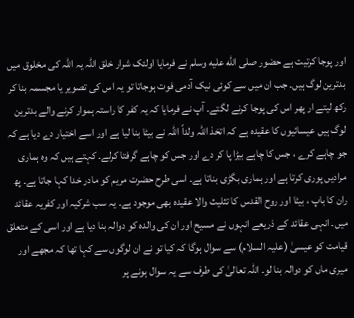اور پوجا کرتیت ہے حضور صلى الله عليه وسلم نے فرمایا اولئک شرار خلق اللہ یہ اللہ کی مخلوق میں بدترین لوگ ہیں۔ جب ان میں سے کوئی نیک آدمی فوت ہوجاتا تو یہ اس کی تصویر یا مجسمہ بنا کر رکھ لیتے ار پھر اس کی پوجا کرنے لگتے۔ آپ نے فرمایا کہ یہ کفر کا راستہ ہموار کرنے والے بدترین لوگ ہیں عیسائیوں کا عقیدہ ہے کہ اتخذ اللہ ولداً اللہ نے بیٹا بنا لیا ہے اور اسے اختیار دے دیا ہے کہ جو چاہے کرے ، جس کا چاہے بیڑا پا کر دے اور جس کو چاہے گرفتا کرلے۔ کہتے ہیں کہ وہ ہماری مرادیں پوری کرتا ہے اور ہماری بگڑی بناتا ہے۔ اسی طرح حضرت مریم کو مادر خدا کہا جاتا ہے۔ پھ ران کا باپ ، بیٹا اور روح القدس کا تثلیث والا عقیدہ بھی موجود ہے۔ یہ سب شرکیہ اور کفریہ عقائد میں۔ انہی عقائد کے ذریعے انہوں نے مسیح اور ان کی والدہ کو دوالہ بنا دیا ہے اور اسی کے متعلق قیامت کو عیسیٰ (علیہ السلام) سے سوال ہوگا کہ کیا تو نے ان لوگوں سے کہا تھا کہ مجھے اور میری ماں کو دوالہ بنا لو۔ اللہ تعالیٰ کی طرف سے یہ سوال ہونے پر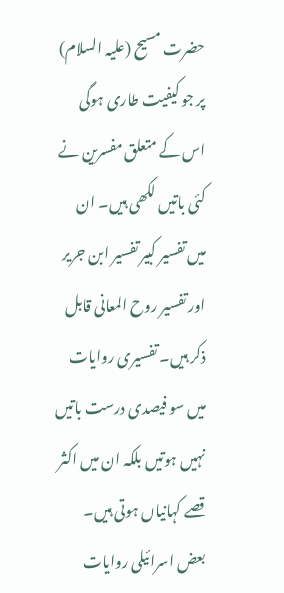حضرت مسیح (علیہ السلام) پر جو کیفیت طاری ہوگی اس کے متعلق مفسرین نے کئی باتیں لکھی ہیں۔ ان میں تفسیر کبیر تفسیر ابن جریر اور تفسیر روح المعانی قابل ذکر ہیں۔ تفسیری روایات میں سو فیصدی درست باتیں نہیں ہوتیں بلکہ ان میں اکثر قصے کہانیاں ہوتی ہیں۔ بعض اسرائیلی روایات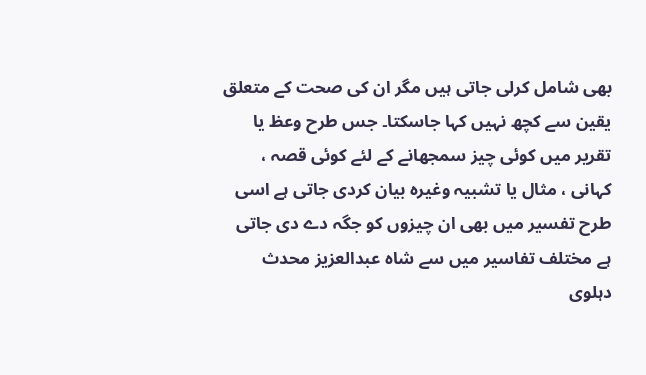بھی شامل کرلی جاتی ہیں مگر ان کی صحت کے متعلق یقین سے کچھ نہیں کہا جاسکتا۔ جس طرح وعظ یا تقریر میں کوئی چیز سمجھانے کے لئے کوئی قصہ ، کہانی ، مثال یا تشبیہ وغیرہ بیان کردی جاتی ہے اسی طرح تفسیر میں بھی ان چیزوں کو جگہ دے دی جاتی ہے مختلف تفاسیر میں سے شاہ عبدالعزیز محدث دہلوی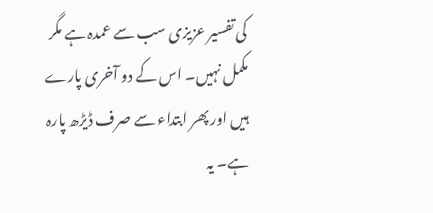کی تفسیر عزیزی سب سے عمدہ ہے مگر مکمل نہیں۔ اس کے دو آخری پارے ہیں اور پھر ابتداء سے صرف ڈیڑھ پارہ ہے۔ یہ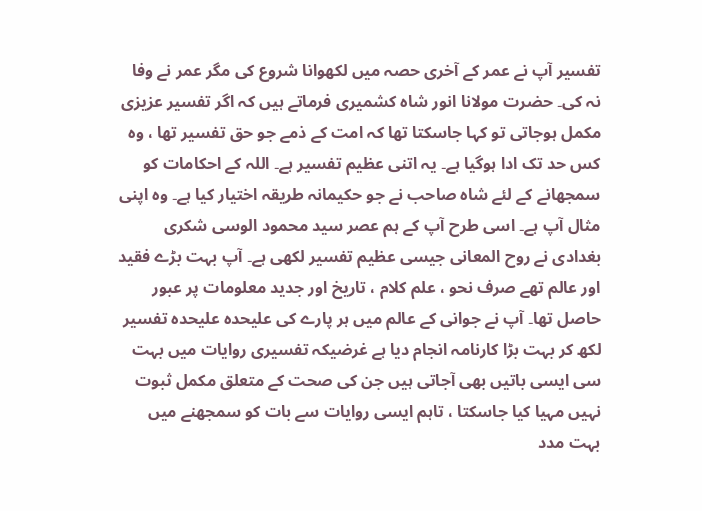تفسیر آپ نے عمر کے آخری حصہ میں لکھوانا شروع کی مگر عمر نے وفا نہ کی۔ حضرت مولانا انور شاہ کشمیری فرماتے ہیں کہ اگر تفسیر عزیزی مکمل ہوجاتی تو کہا جاسکتا تھا کہ امت کے ذمے جو حق تفسیر تھا ، وہ کس حد تک ادا ہوگیا ہے۔ یہ اتنی عظیم تفسیر ہے۔ اللہ کے احکامات کو سمجھانے کے لئے شاہ صاحب نے جو حکیمانہ طریقہ اختیار کیا ہے۔ وہ اپنی مثال آپ ہے۔ اسی طرح آپ کے ہم عصر سید محمود الوسی شکری بغدادی نے روح المعانی جیسی عظیم تفسیر لکھی ہے۔ آپ بہت بڑے فقید اور عالم تھے صرف نحو ، علم کلام ، تاریخ اور جدید معلومات پر عبور حاصل تھا۔ آپ نے جوانی کے عالم میں ہر پارے کی علیحدہ علیحدہ تفسیر لکھ کر بہت بڑا کارنامہ انجام دیا ہے غرضیکہ تفسیری روایات میں بہت سی ایسی باتیں بھی آجاتی ہیں جن کی صحت کے متعلق مکمل ثبوت نہیں مہیا کیا جاسکتا ، تاہم ایسی روایات سے بات کو سمجھنے میں بہت مدد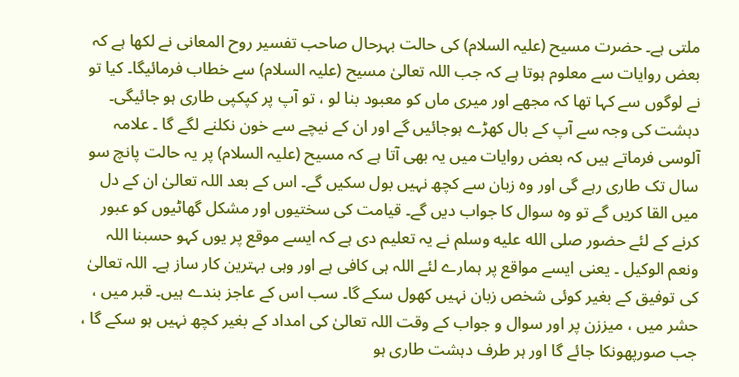ملتی ہے۔ حضرت مسیح (علیہ السلام) کی حالت بہرحال صاحب تفسیر روح المعانی نے لکھا ہے کہ بعض روایات سے معلوم ہوتا ہے کہ جب اللہ تعالیٰ مسیح (علیہ السلام) سے خطاب فرمائیگا۔ کیا تو نے لوگوں سے کہا تھا کہ مجھے اور میری ماں کو معبود بنا لو ، تو آپ پر کپکپی طاری ہو جائیگی۔ دہشت کی وجہ سے آپ کے بال کھڑے ہوجائیں گے اور ان کے نیچے سے خون نکلنے لگے گا ۔ علامہ آلوسی فرماتے ہیں کہ بعض روایات میں یہ بھی آتا ہے کہ مسیح (علیہ السلام) پر یہ حالت پانچ سو سال تک طاری رہے گی اور وہ زبان سے کچھ نہیں بول سکیں گے۔ اس کے بعد اللہ تعالیٰ ان کے دل میں القا کریں گے تو وہ سوال کا جواب دیں گے۔ قیامت کی سختیوں اور مشکل گھاٹیوں کو عبور کرنے کے لئے حضور صلى الله عليه وسلم نے یہ تعلیم دی ہے کہ ایسے موقع پر یوں کہو حسبنا اللہ ونعم الوکیل ۔ یعنی ایسے مواقع پر ہمارے لئے اللہ ہی کافی ہے اور وہی بہترین کار ساز ہے۔ اللہ تعالیٰ کی توفیق کے بغیر کوئی شخص زبان نہیں کھول سکے گا۔ سب اس کے عاجز بندے ہیں۔ قبر میں ، حشر میں ، میززن پر اور سوال و جواب کے وقت اللہ تعالیٰ کی امداد کے بغیر کچھ نہیں ہو سکے گا ، جب صورپھونکا جائے گا اور ہر طرف دہشت طاری ہو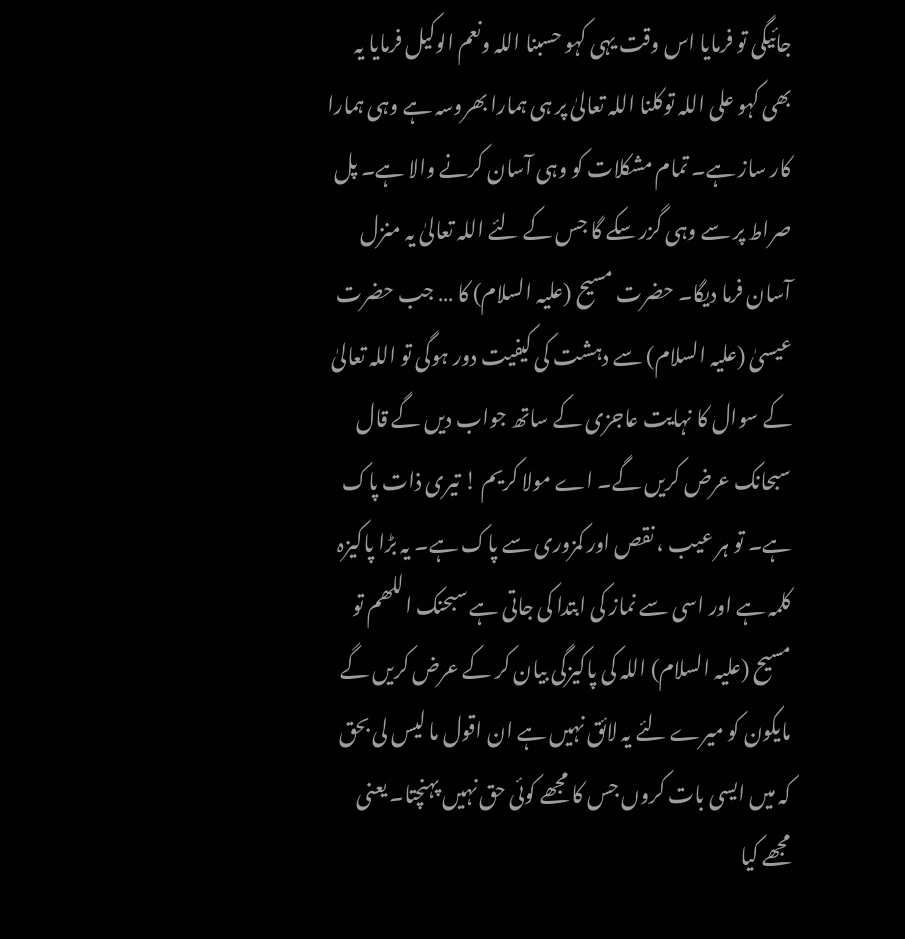جائیگی تو فرمایا اس وقت یہی کہو حسبنا اللہ ونعم الوکیل فرمایا یہ بھی کہو علی اللہ توکلنا اللہ تعالیٰ پر ہی ہمارا بھروسہ ہے وہی ہمارا کار ساز ہے۔ تمام مشکلات کو وہی آسان کرنے والا ہے۔ پل صراط پر سے وہی گزر سکے گا جس کے لئے اللہ تعالیٰ یہ منزل آسان فرما دیگا۔ حضرت مسیح (علیہ السلام) کا … جب حضرت عیسیٰ (علیہ السلام) سے دہشت کی کیفیت دور ہوگی تو اللہ تعالیٰ کے سوال کا نہایت عاجزی کے ساتھ جواب دیں گے قال سبحانک عرض کریں گے۔ اے مولا کریم ! تیری ذات پاک ہے۔ تو ہر عیب ، نقص اور کمزوری سے پاک ہے۔ یہ بڑا پاکیزہ کلمہ ہے اور اسی سے نماز کی ابتدا کی جاتی ہے سبحنک اللھم تو مسیح (علیہ السلام) اللہ کی پاکیزگی بیان کر کے عرض کریں گے مایکون کو میرے لئے یہ لائق نہیں ہے ان اقول ما لیس لی بحق کہ میں ایسی بات کروں جس کا مجھے کوئی حق نہیں پہنچتا۔ یعنی مجھے کیا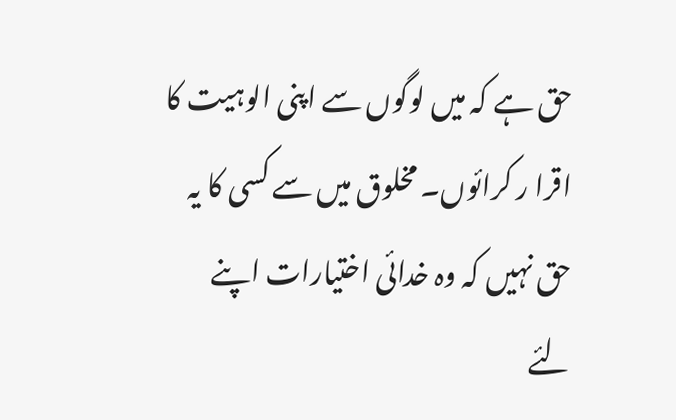حق ہے کہ میں لوگوں سے اپنی الوہیت کا اقرا ر کرائوں۔ مخلوق میں سے کسی کا یہ حق نہیں کہ وہ خدائی اختیارات اپنے لئے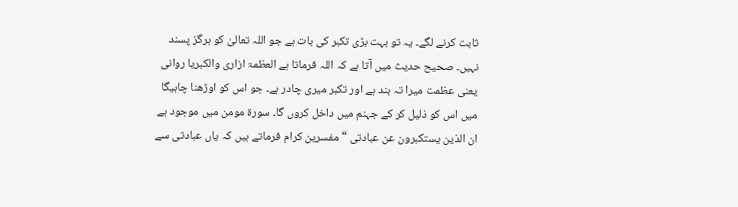ثابت کرنے لگے۔ یہ تو بہت بڑی تکبر کی بات ہے جو اللہ تعالیٰ کو ہرگز پسند نہیں۔ صحیح حدیث میں آتا ہے کہ اللہ فرماتا ہے العظمۃ ازاری والکبریا روانی یعنی عظمت میرا تہ بند ہے اور تکبر میری چادر ہے۔ جو اس کو اوڑھنا چاہیگا میں اس کو ذلیل کر کے جہنم میں داخل کروں گا۔ سورة مومن میں موجود ہے ان الذین یستکبرون عن عبادتی “ مفسرین کرام فرماتے ہیں کہ یاں عبادتی سے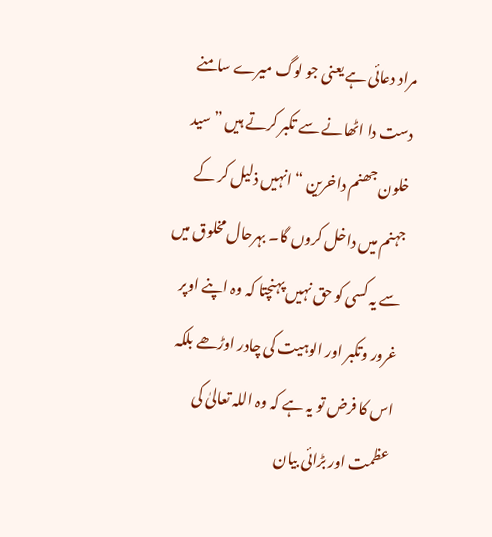مراد دعائی ہے یعنی جو لوگ میرے سامنے دست دا اٹھانے سے تکبر کرتے ہیں ” سید خلون جھنم داخرین “ انہیں ذلیل کر کے جہنم میں داخل کروں گا۔ بہرحال مخلوق میں سے یہ کسی کو حق نہیں پہنچتا کہ وہ اپنے اوپر غرور وتکبر اور الوہیت کی چادر اوڑھے بلکہ اس کا فرض تو یہ ہے کہ وہ اللہ تعالیٰ کی عظمت اور بڑائی بیان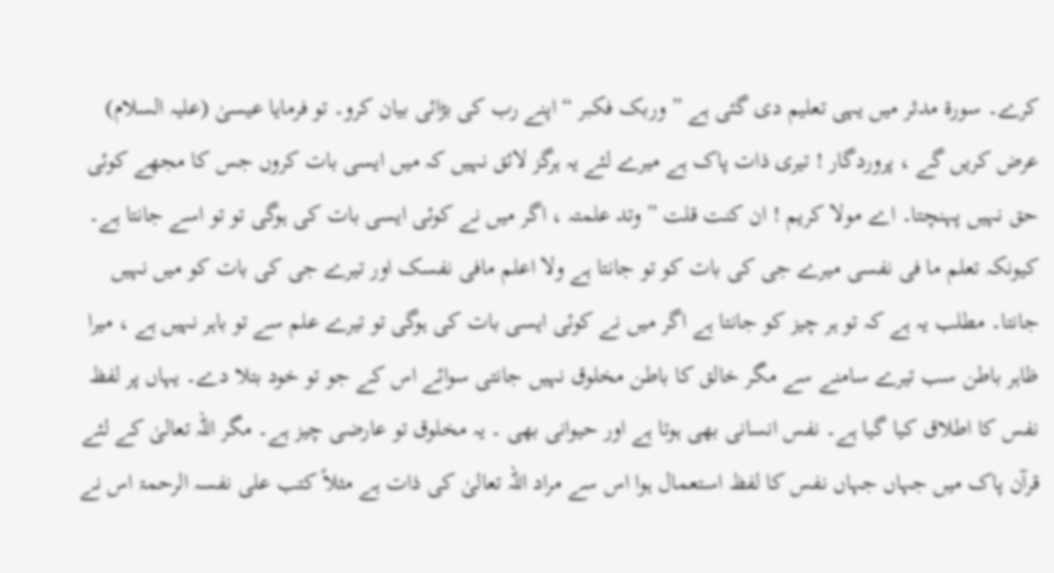کرے۔ سورة مدثر میں یہی تعلیم دی گئی ہے ” وربک فکبر “ اپنے رب کی بڑائی بیان کرو۔ تو فرمایا عیسیٰ (علیہ السلام) عرض کریں گے ، پروردگار ! تیری ذات پاک ہے میرے لئے یہ ہرگز لائق نہیں کہ میں ایسی بات کروں جس کا مجھے کوئی حق نہیں پہنچتا۔ اے مولا کریم ! ان کنت قلت ” وتد علمتہ ، اگر میں نے کوئی ایسی بات کی ہوگی تو تو اسے جانتا ہے۔ کیونکہ تعلم ما فی نفسی میرے جی کی بات کو تو جانتا ہے ولا اعلم مافی نفسک اور تیرے جی کی بات کو میں نہیں جانتا۔ مطلب یہ ہے کہ تو ہر چیز کو جانتا ہے اگر میں نے کوئی ایسی بات کی ہوگی تو تیرے علم سے تو باہر نہیں ہے ، میرا ظاہر باطن سب تیرے سامنے سے مگر خالق کا باطن مخلوق نہیں جانتی سوائے اس کے جو تو خود بتلا دے۔ یہاں پر لفظ نفس کا اطلاق کیا گیا ہے۔ نفس انسانی بھی ہوتا ہے اور حیوانی بھی ۔ یہ مخلوق تو عارضی چیز ہے۔ مگر اللہ تعالیٰ کے لئے قرآن پاک میں جہاں جہاں نفس کا لفظ استعمال ہوا اس سے مراد اللہ تعالیٰ کی ذات ہے مثلاً کتب علی نفسہ الرحمۃ اس نے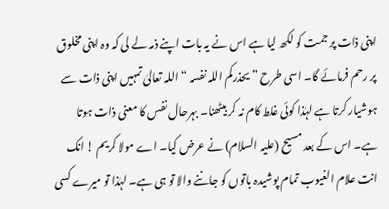اپنی ذات پر جمت کو لکھ لیا ہے اس نے یہ بات اپنے ذمہ لے لی کہ وہ اپنی مخلوق پر رحم فرمائے گا۔ اسی طرح ” یحذرکم اللہ نفسہ “ اللہ تعالیٰ تمہیں اپنی ذات سے ہوشیار کرتا ہے لہٰذا کوئی غلط کام نہ کر بیٹھنا۔ بہرحال نفس کا معنی ذات ہوتا ہے۔ اس کے بعد مسیح (علیہ السلام) نے عرض کیا۔ اے مولا کریم ! انک انت علام الغیوب تمام پوشیدہ باتوں کو جاننے والا تو ہی ہے۔ لہٰذا تو میرے کسی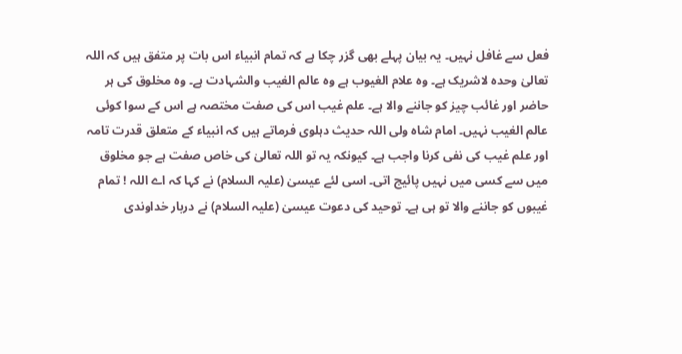فعل سے غافل نہیں۔ یہ بیان پہلے بھی گزر چکا ہے کہ تمام انبیاء اس بات پر متفق ہیں کہ اللہ تعالیٰ وحدہ لاشریک ہے۔ وہ علام الغیوب ہے وہ عالم الغیب والشہادت ہے۔ وہ مخلوق کی ہر حاضر اور غائب چیز کو جاننے والا ہے۔ علم غیب اس کی صفت مختصہ ہے اس کے سوا کوئی عالم الغیب نہیں۔ امام شاہ ولی اللہ حدیث دہلوی فرماتے ہیں کہ انبیاء کے متعلق قدرت تامہ اور علم غیب کی نفی کرنا واجب ہے۔ کیونکہ یہ تو اللہ تعالیٰ کی خاص صفت ہے جو مخلوق میں سے کسی میں نہیں پائیج اتی۔ اسی لئے عیسیٰ (علیہ السلام) نے کہا کہ اے اللہ ! تمام غیبوں کو جاننے والا تو ہی ہے۔ توحید کی دعوت عیسیٰ (علیہ السلام) نے دربار خداوندی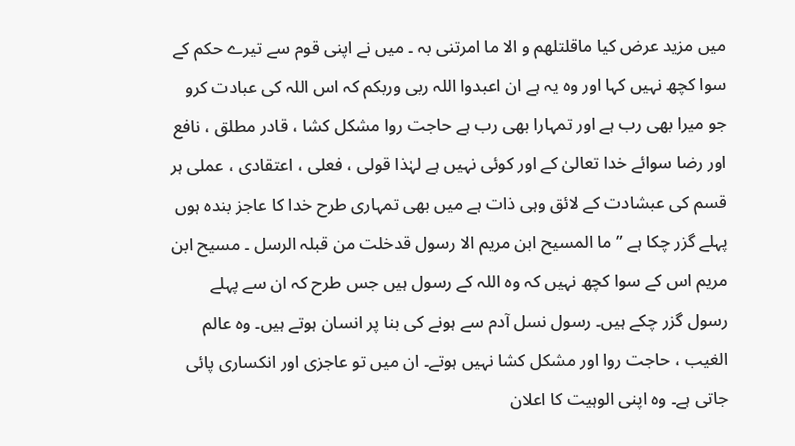میں مزید عرض کیا ماقلتلھم و الا ما امرتنی بہ ۔ میں نے اپنی قوم سے تیرے حکم کے سوا کچھ نہیں کہا اور وہ یہ ہے ان اعبدوا اللہ ربی وربکم کہ اس اللہ کی عبادت کرو جو میرا بھی رب ہے اور تمہارا بھی رب ہے حاجت روا مشکل کشا ، قادر مطلق ، نافع اور رضا سوائے خدا تعالیٰ کے اور کوئی نہیں ہے لہٰذا قولی ، فعلی ، اعتقادی ، عملی ہر قسم کی عبشادت کے لائق وہی ذات ہے میں بھی تمہاری طرح خدا کا عاجز بندہ ہوں پہلے گزر چکا ہے ” ما المسیح ابن مریم الا رسول قدخلت من قبلہ الرسل ۔ مسیح ابن مریم اس کے سوا کچھ نہیں کہ وہ اللہ کے رسول ہیں جس طرح کہ ان سے پہلے رسول گزر چکے ہیں۔ رسول نسل آدم سے ہونے کی بنا پر انسان ہوتے ہیں۔ وہ عالم الغیب ، حاجت روا اور مشکل کشا نہیں ہوتے۔ ان میں تو عاجزی اور انکساری پائی جاتی ہے۔ وہ اپنی الوہیت کا اعلان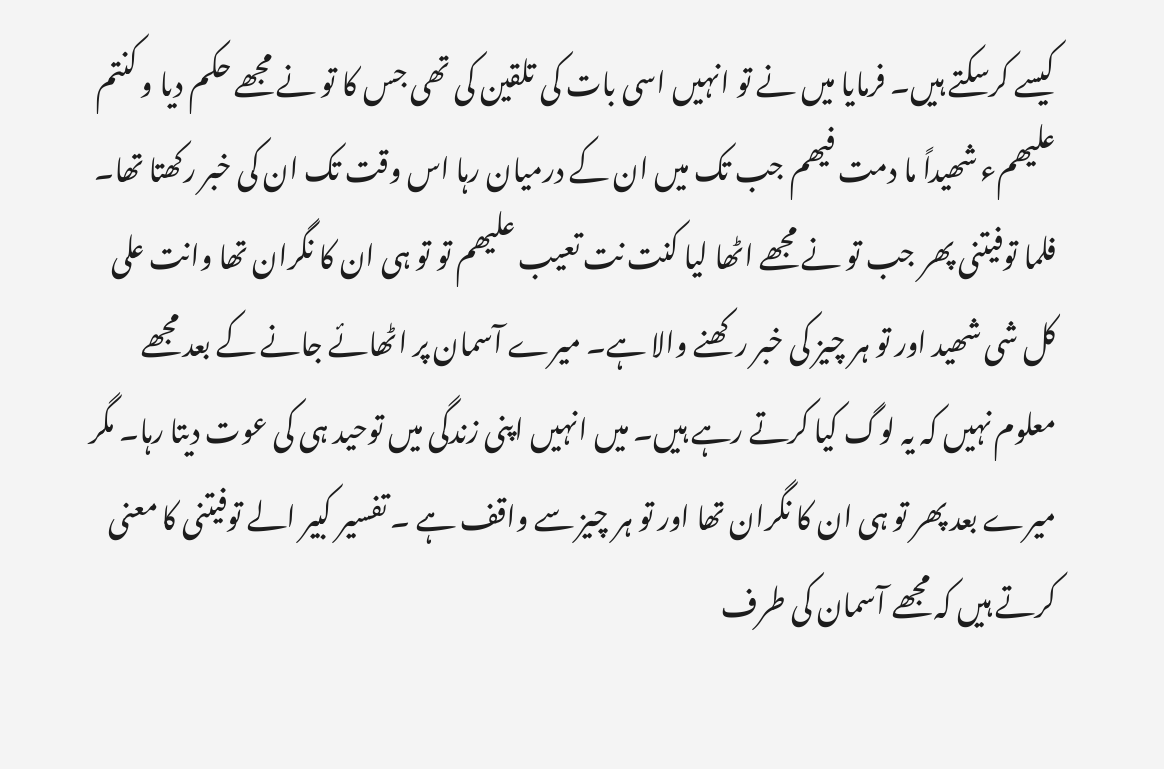کیسے کرسکتے ہیں۔ فرمایا میں نے تو انہیں اسی بات کی تلقین کی تھی جس کا تو نے مجھے حکم دیا و کنتم علیھمء شھیداً ما دمت فیھم جب تک میں ان کے درمیان رہا اس وقت تک ان کی خبر رکھتا تھا۔ فلما توفیتنی پھر جب تو نے مجھے اٹھا لیا کنت نت تعیب علیھم تو تو ہی ان کا نگران تھا وانت علی کل شی شھید اور تو ہر چیز کی خبر رکھنے والا ہے۔ میرے آسمان پر اٹھائے جانے کے بعد مجھے معلوم نہیں کہ یہ لوگ کیا کرتے رہے ہیں۔ میں انہیں اپنی زندگی میں توحید ہی کی عوت دیتا رہا۔ مگر میرے بعد پھر تو ہی ان کا نگران تھا اور تو ہر چیز سے واقف ہے ۔ تفسیر کبیر الے توفیتنی کا معنی کرتے ہیں کہ مجھے آسمان کی طرف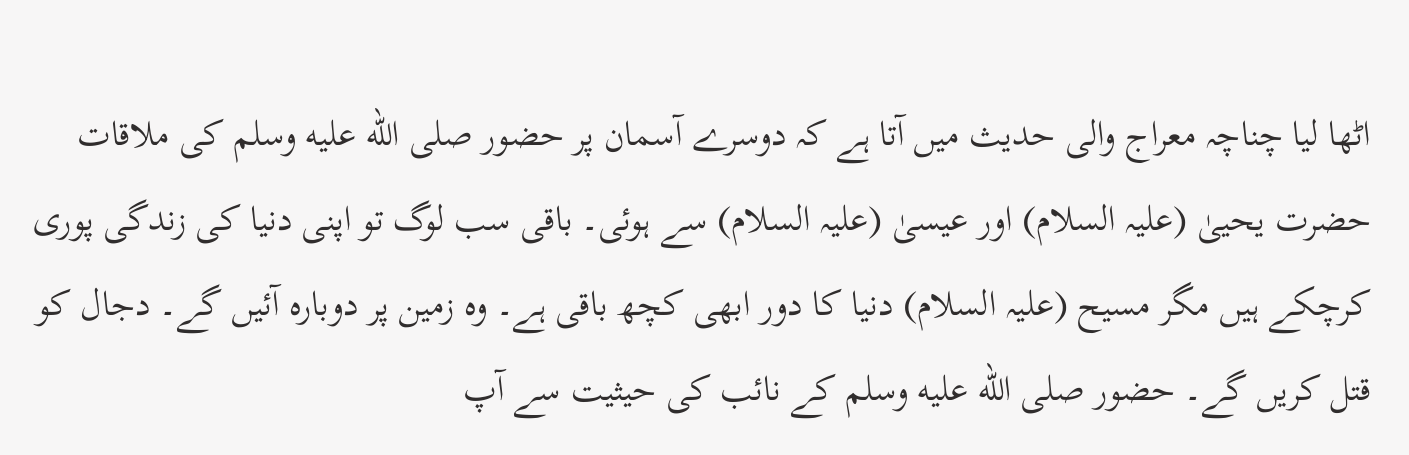اٹھا لیا چناچہ معراج والی حدیث میں آتا ہے کہ دوسرے آسمان پر حضور صلى الله عليه وسلم کی ملاقات حضرت یحییٰ (علیہ السلام) اور عیسیٰ (علیہ السلام) سے ہوئی۔ باقی سب لوگ تو اپنی دنیا کی زندگی پوری کرچکے ہیں مگر مسیح (علیہ السلام) دنیا کا دور ابھی کچھ باقی ہے۔ وہ زمین پر دوبارہ آئیں گے۔ دجال کو قتل کریں گے۔ حضور صلى الله عليه وسلم کے نائب کی حیثیت سے آپ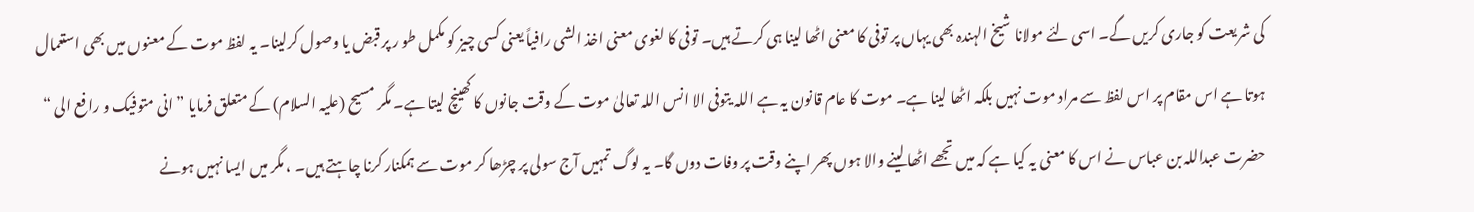کی شریعت کو جاری کریں گے۔ اسی لئے مولانا شیخ الہندہ بھی یہاں پر توفی کا معنی اٹھا لینا ہی کرتے ہیں۔ توفی کا لغوی معنی اخذ الشی رافیاً یعنی کسی چیز کو مکمل طو ر پر قبض یا وصول کرلینا۔ یہ لفظ موت کے معنوں میں بھی استعمال ہوتا ہے اس مقام پر اس لفظ سے مراد موت نہیں بلکہ اٹھا لینا ہے۔ موت کا عام قانون یہ ہے اللہ یتوفی الا انس اللہ تعالیٰ موت کے وقت جانوں کا کھینچ لیتا ہے۔ مگر مسیح (علیہ السلام) کے متعلق فرمایا ” انی متوفیک و رافع الی “ حضرت عبداللہ بن عباس نے اس کا معنی یہ کیا ہے کہ میں تجھے اٹھا لینے والا ہوں پھر اپنے وقت پر وفات دوں گا۔ یہ لوگ تمہیں آج سولی پر چڑھا کر موت سے ہمکنار کرنا چاہتے ہیں۔ ، مگر میں ایسا نہیں ہونے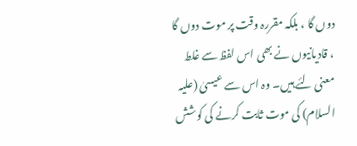دوں گا ، بلکہ مقررہ وقت پر موت دوں گا ، قادیانیوں نے بھی اس لفظ سے غلط معنی لئے ہیں۔ وہ اس سے عیسیٰ (علیہ السلام) کی موت ثابت کرنے کی کوشش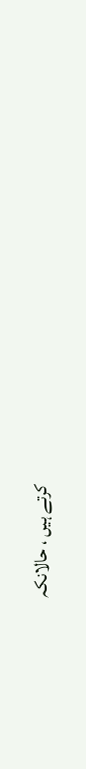کرتے ہیں ، حالانکہ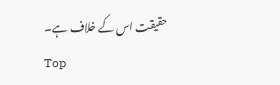حقیقت اس کے خلاف ہے۔
Top